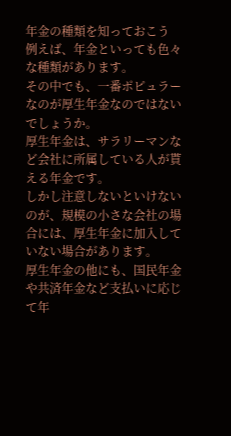年金の種類を知っておこう
例えば、年金といっても色々な種類があります。
その中でも、一番ポピュラーなのが厚生年金なのではないでしょうか。
厚生年金は、サラリーマンなど会社に所属している人が貰える年金です。
しかし注意しないといけないのが、規模の小さな会社の場合には、厚生年金に加入していない場合があります。
厚生年金の他にも、国民年金や共済年金など支払いに応じて年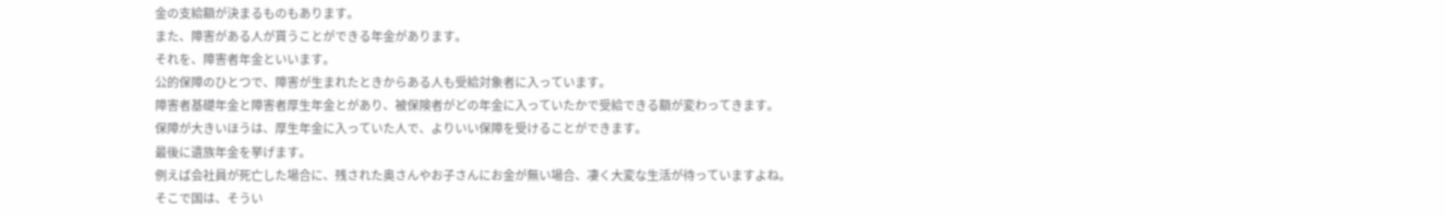金の支給額が決まるものもあります。
また、障害がある人が貰うことができる年金があります。
それを、障害者年金といいます。
公的保障のひとつで、障害が生まれたときからある人も受給対象者に入っています。
障害者基礎年金と障害者厚生年金とがあり、被保険者がどの年金に入っていたかで受給できる額が変わってきます。
保障が大きいほうは、厚生年金に入っていた人で、よりいい保障を受けることができます。
最後に遺族年金を挙げます。
例えば会社員が死亡した場合に、残された奥さんやお子さんにお金が無い場合、凄く大変な生活が待っていますよね。
そこで国は、そうい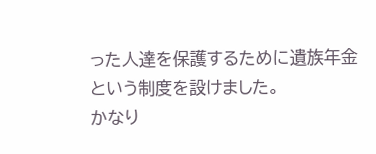った人達を保護するために遺族年金という制度を設けました。
かなり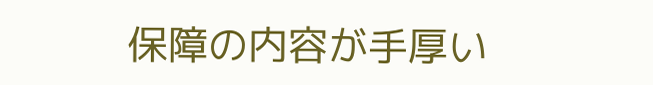保障の内容が手厚い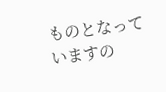ものとなっていますの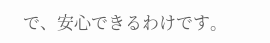で、安心できるわけです。